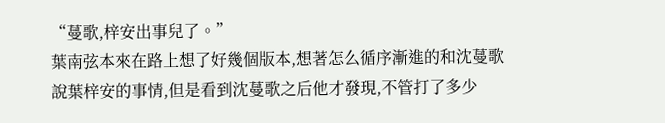“蔓歌,梓安出事兒了。”
葉南弦本來在路上想了好幾個版本,想著怎么循序漸進的和沈蔓歌說葉梓安的事情,但是看到沈蔓歌之后他才發現,不管打了多少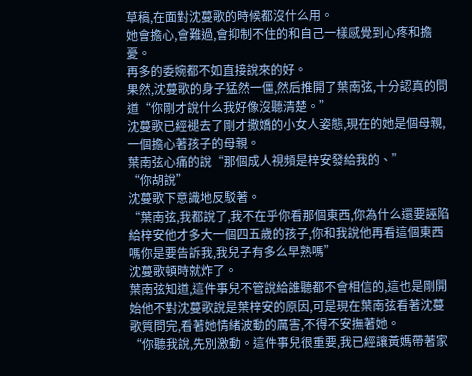草稿,在面對沈蔓歌的時候都沒什么用。
她會擔心,會難過,會抑制不住的和自己一樣感覺到心疼和擔憂。
再多的委婉都不如直接說來的好。
果然,沈蔓歌的身子猛然一僵,然后推開了葉南弦,十分認真的問道“你剛才說什么我好像沒聽清楚。”
沈蔓歌已經褪去了剛才撒嬌的小女人姿態,現在的她是個母親,一個擔心著孩子的母親。
葉南弦心痛的說“那個成人視頻是梓安發給我的、”
“你胡說”
沈蔓歌下意識地反駁著。
“葉南弦,我都說了,我不在乎你看那個東西,你為什么還要誣陷給梓安他才多大一個四五歲的孩子,你和我說他再看這個東西嗎你是要告訴我,我兒子有多么早熟嗎”
沈蔓歌頓時就炸了。
葉南弦知道,這件事兒不管說給誰聽都不會相信的,這也是剛開始他不對沈蔓歌說是葉梓安的原因,可是現在葉南弦看著沈蔓歌質問完,看著她情緒波動的厲害,不得不安撫著她。
“你聽我說,先別激動。這件事兒很重要,我已經讓黃媽帶著家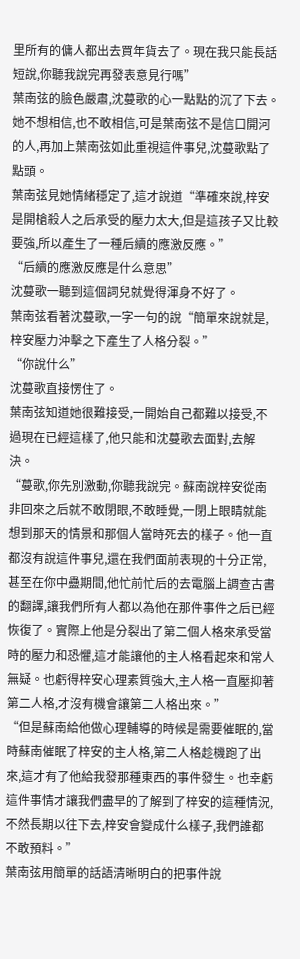里所有的傭人都出去買年貨去了。現在我只能長話短說,你聽我說完再發表意見行嗎”
葉南弦的臉色嚴肅,沈蔓歌的心一點點的沉了下去。
她不想相信,也不敢相信,可是葉南弦不是信口開河的人,再加上葉南弦如此重視這件事兒,沈蔓歌點了點頭。
葉南弦見她情緒穩定了,這才說道“準確來說,梓安是開槍殺人之后承受的壓力太大,但是這孩子又比較要強,所以產生了一種后續的應激反應。”
“后續的應激反應是什么意思”
沈蔓歌一聽到這個詞兒就覺得渾身不好了。
葉南弦看著沈蔓歌,一字一句的說“簡單來說就是,梓安壓力沖擊之下產生了人格分裂。”
“你說什么”
沈蔓歌直接愣住了。
葉南弦知道她很難接受,一開始自己都難以接受,不過現在已經這樣了,他只能和沈蔓歌去面對,去解決。
“蔓歌,你先別激動,你聽我說完。蘇南說梓安從南非回來之后就不敢閉眼,不敢睡覺,一閉上眼睛就能想到那天的情景和那個人當時死去的樣子。他一直都沒有說這件事兒,還在我們面前表現的十分正常,甚至在你中蠱期間,他忙前忙后的去電腦上調查古書的翻譯,讓我們所有人都以為他在那件事件之后已經恢復了。實際上他是分裂出了第二個人格來承受當時的壓力和恐懼,這才能讓他的主人格看起來和常人無疑。也虧得梓安心理素質強大,主人格一直壓抑著第二人格,才沒有機會讓第二人格出來。”
“但是蘇南給他做心理輔導的時候是需要催眠的,當時蘇南催眠了梓安的主人格,第二人格趁機跑了出來,這才有了他給我發那種東西的事件發生。也幸虧這件事情才讓我們盡早的了解到了梓安的這種情況,不然長期以往下去,梓安會變成什么樣子,我們誰都不敢預料。”
葉南弦用簡單的話語清晰明白的把事件說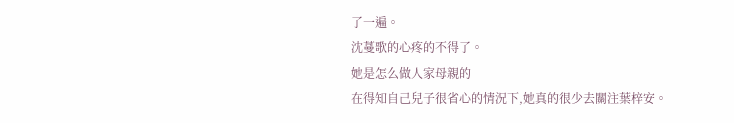了一遍。
沈蔓歌的心疼的不得了。
她是怎么做人家母親的
在得知自己兒子很省心的情況下,她真的很少去關注葉梓安。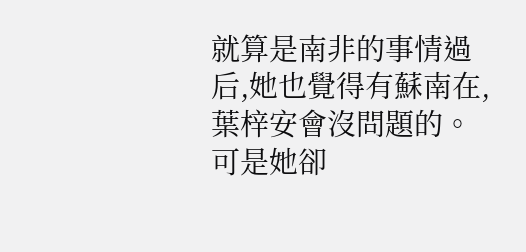就算是南非的事情過后,她也覺得有蘇南在,葉梓安會沒問題的。
可是她卻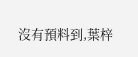沒有預料到,葉梓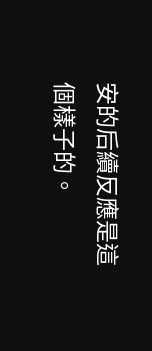安的后續反應是這個樣子的。